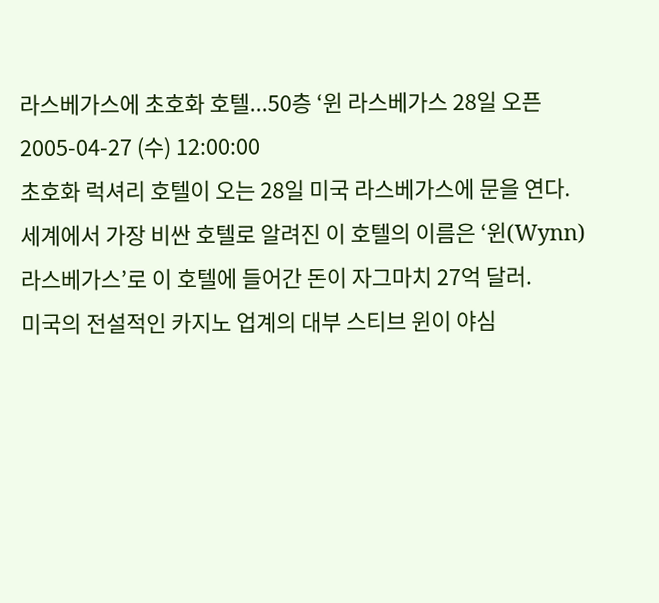라스베가스에 초호화 호텔...50층 ‘윈 라스베가스 28일 오픈
2005-04-27 (수) 12:00:00
초호화 럭셔리 호텔이 오는 28일 미국 라스베가스에 문을 연다.
세계에서 가장 비싼 호텔로 알려진 이 호텔의 이름은 ‘윈(Wynn) 라스베가스’로 이 호텔에 들어간 돈이 자그마치 27억 달러.
미국의 전설적인 카지노 업계의 대부 스티브 윈이 야심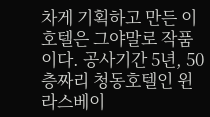차게 기획하고 만든 이 호텔은 그야말로 작품이다. 공사기간 5년, 50층짜리 청동호텔인 윈 라스베이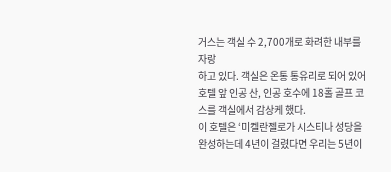거스는 객실 수 2,700개로 화려한 내부를 자랑
하고 있다. 객실은 온통 통유리로 되어 있어 호텔 앞 인공 산, 인공 호수에 18홀 골프 코스를 객실에서 감상케 했다.
이 호텔은 ‘미켈란젤로가 시스티나 성당을 완성하는데 4년이 걸렸다면 우리는 5년이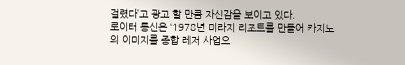걸렸다’고 광고 할 만큼 자신감을 보이고 있다.
로이터 통신은 ‘1978년 미라지 리조트를 만들어 카지노의 이미지를 종합 레저 사업으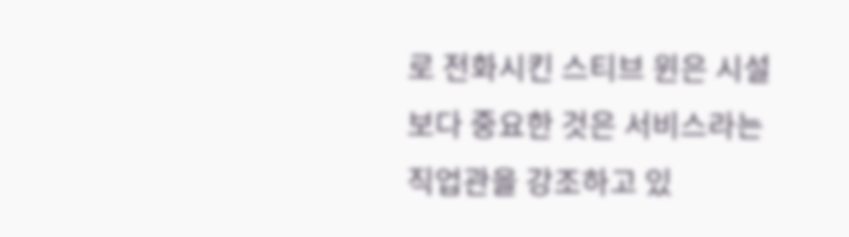로 전화시킨 스티브 윈은 시설보다 중요한 것은 서비스라는 직업관을 강조하고 있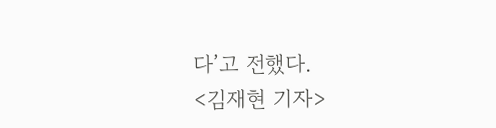다’고 전했다.
<김재현 기자>